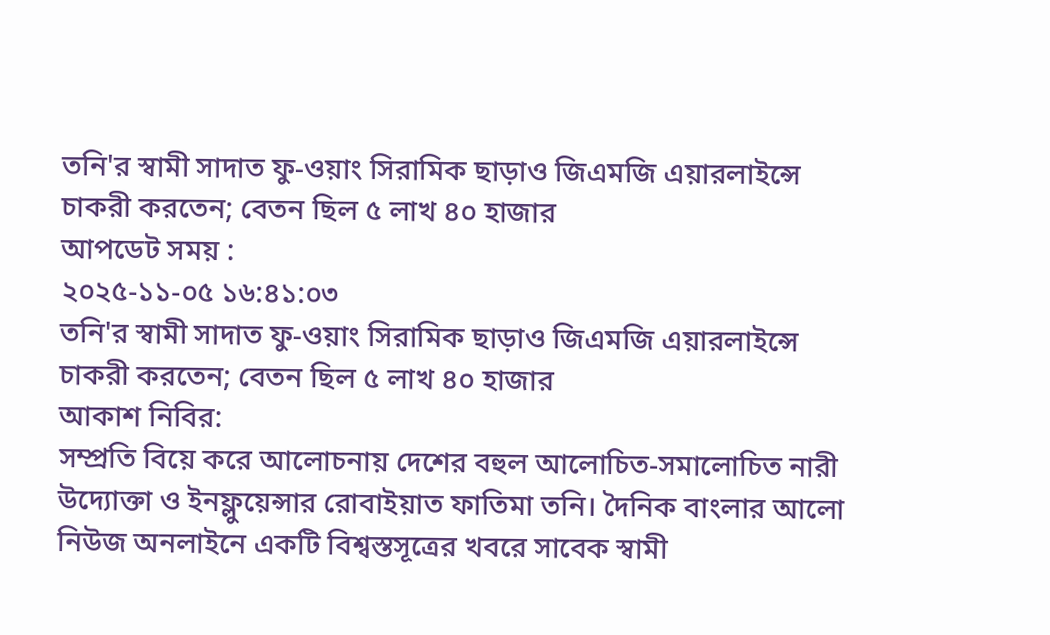তনি'র স্বামী সাদাত ফু-ওয়াং সিরামিক ছাড়াও জিএমজি এয়ারলাইন্সে চাকরী করতেন; বেতন ছিল ৫ লাখ ৪০ হাজার
আপডেট সময় :
২০২৫-১১-০৫ ১৬:৪১:০৩
তনি'র স্বামী সাদাত ফু-ওয়াং সিরামিক ছাড়াও জিএমজি এয়ারলাইন্সে চাকরী করতেন; বেতন ছিল ৫ লাখ ৪০ হাজার
আকাশ নিবির:
সম্প্রতি বিয়ে করে আলোচনায় দেশের বহুল আলোচিত-সমালোচিত নারী উদ্যোক্তা ও ইনফ্লুয়েন্সার রোবাইয়াত ফাতিমা তনি। দৈনিক বাংলার আলো নিউজ অনলাইনে একটি বিশ্বস্তসূত্রের খবরে সাবেক স্বামী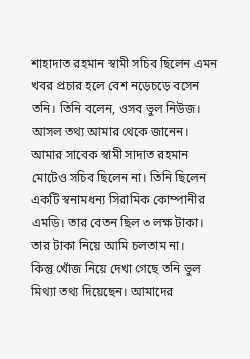শাহাদাত রহমান স্বামী সচিব ছিলেন এমন খবর প্রচার হলে বেশ নড়েচড়ে বসেন তনি। তিনি বলেন, ওসব ভুল নিউজ। আসল তথ্য আমার থেকে জানেন। আমার সাবেক স্বামী সাদাত রহমান মোটেও সচিব ছিলেন না। তিনি ছিলেন একটি স্বনামধন্য সিরামিক কোম্পানীর এমডি। তার বেতন ছিল ৩ লক্ষ টাকা। তার টাকা নিয়ে আমি চলতাম না।
কিন্তু খোঁজ নিয়ে দেখা গেছে তনি ভুল মিথ্যা তথ্য দিয়েছেন। আমাদের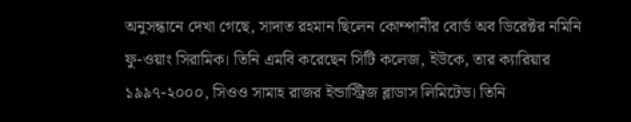অনুসন্ধানে দেখা গেছে, সাদাত রহমান ছিলেন কোম্পানীর বোর্ড অব ডিরেক্টর নমিনি ফু-ওয়াং সিরামিক। তিনি এমবি করেছেন সিটি কলেজ, ইউকে, তার ক্যারিয়ার ১৯৯৭-২০০০, সিওও সামাহ রাজর ইন্ডাস্ট্রিজ ব্লাডাস লিমিটেড। তিনি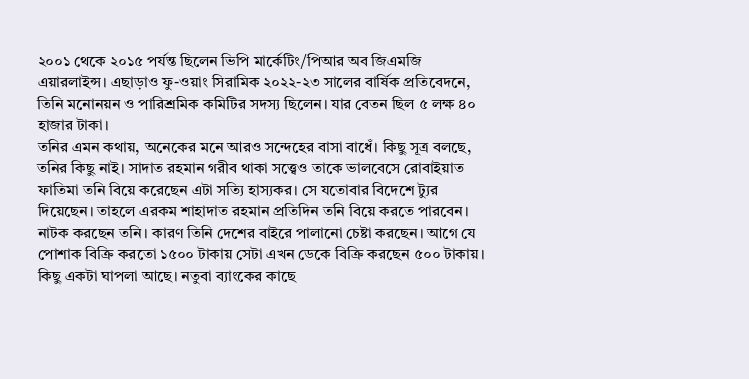২০০১ থেকে ২০১৫ পর্যন্ত ছিলেন ভিপি মার্কেটিং/পিআর অব জিএমজি এয়ারলাইন্স। এছাড়াও ফু-ওয়াং সিরামিক ২০২২-২৩ সালের বার্ষিক প্রতিবেদনে, তিনি মনোনয়ন ও পারিশ্রমিক কমিটির সদস্য ছিলেন। যার বেতন ছিল ৫ লক্ষ ৪০ হাজার টাকা।
তনির এমন কথায়, অনেকের মনে আরও সন্দেহের বাসা বাধেঁ। কিছু সূত্র বলছে, তনির কিছু নাই। সাদাত রহমান গরীব থাকা সত্ত্বেও তাকে ভালবেসে রোবাইয়াত ফাতিমা তনি বিয়ে করেছেন এটা সত্যি হাস্যকর। সে যতোবার বিদেশে ট্যুর দিয়েছেন। তাহলে এরকম শাহাদাত রহমান প্রতিদিন তনি বিয়ে করতে পারবেন। নাটক করছেন তনি। কারণ তিনি দেশের বাইরে পালানো চেষ্টা করছেন। আগে যে পোশাক বিক্রি করতো ১৫০০ টাকায় সেটা এখন ডেকে বিক্রি করছেন ৫০০ টাকায়। কিছু একটা ঘাপলা আছে। নতুবা ব্যাংকের কাছে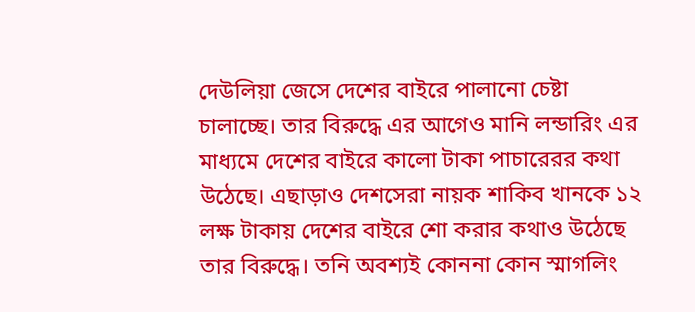দেউলিয়া জেসে দেশের বাইরে পালানো চেষ্টা চালাচ্ছে। তার বিরুদ্ধে এর আগেও মানি লন্ডারিং এর মাধ্যমে দেশের বাইরে কালো টাকা পাচারেরর কথা উঠেছে। এছাড়াও দেশসেরা নায়ক শাকিব খানকে ১২ লক্ষ টাকায় দেশের বাইরে শো করার কথাও উঠেছে তার বিরুদ্ধে। তনি অবশ্যই কোননা কোন স্মাগলিং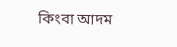কিংবা আদম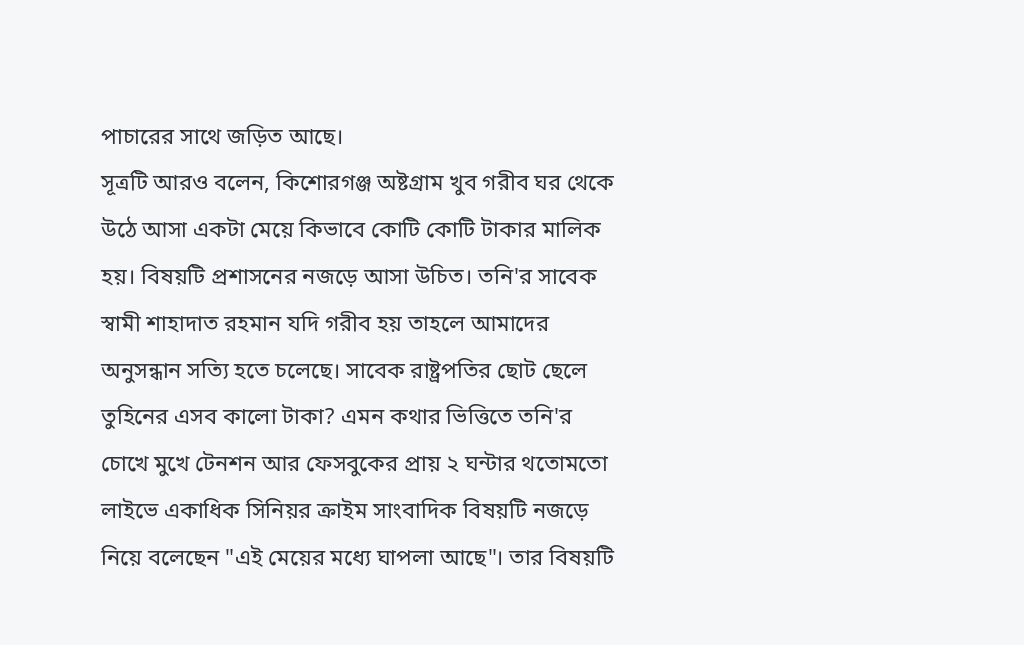পাচারের সাথে জড়িত আছে।
সূত্রটি আরও বলেন, কিশোরগঞ্জ অষ্টগ্রাম খুব গরীব ঘর থেকে উঠে আসা একটা মেয়ে কিভাবে কোটি কোটি টাকার মালিক হয়। বিষয়টি প্রশাসনের নজড়ে আসা উচিত। তনি'র সাবেক স্বামী শাহাদাত রহমান যদি গরীব হয় তাহলে আমাদের অনুসন্ধান সত্যি হতে চলেছে। সাবেক রাষ্ট্রপতির ছোট ছেলে তুহিনের এসব কালো টাকা? এমন কথার ভিত্তিতে তনি'র চোখে মুখে টেনশন আর ফেসবুকের প্রায় ২ ঘন্টার থতোমতো লাইভে একাধিক সিনিয়র ক্রাইম সাংবাদিক বিষয়টি নজড়ে নিয়ে বলেছেন "এই মেয়ের মধ্যে ঘাপলা আছে"। তার বিষয়টি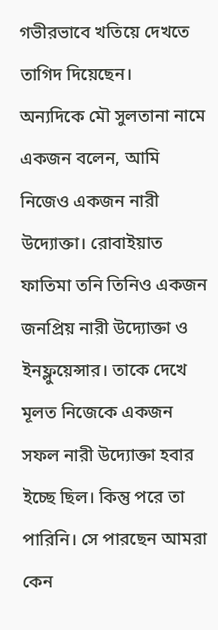গভীরভাবে খতিয়ে দেখতে তাগিদ দিয়েছেন।
অন্যদিকে মৌ সুলতানা নামে একজন বলেন, আমি নিজেও একজন নারী উদ্যোক্তা। রোবাইয়াত ফাতিমা তনি তিনিও একজন জনপ্রিয় নারী উদ্যোক্তা ও ইনফ্লুয়েন্সার। তাকে দেখে মূলত নিজেকে একজন সফল নারী উদ্যোক্তা হবার ইচ্ছে ছিল। কিন্তু পরে তা পারিনি। সে পারছেন আমরা কেন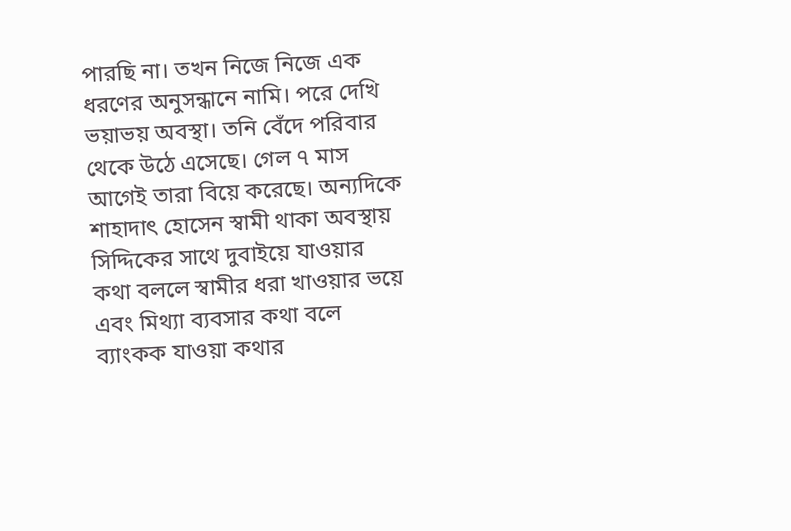পারছি না। তখন নিজে নিজে এক ধরণের অনুসন্ধানে নামি। পরে দেখি ভয়াভয় অবস্থা। তনি বেঁদে পরিবার থেকে উঠে এসেছে। গেল ৭ মাস আগেই তারা বিয়ে করেছে। অন্যদিকে শাহাদাৎ হোসেন স্বামী থাকা অবস্থায় সিদ্দিকের সাথে দুবাইয়ে যাওয়ার কথা বললে স্বামীর ধরা খাওয়ার ভয়ে এবং মিথ্যা ব্যবসার কথা বলে ব্যাংকক যাওয়া কথার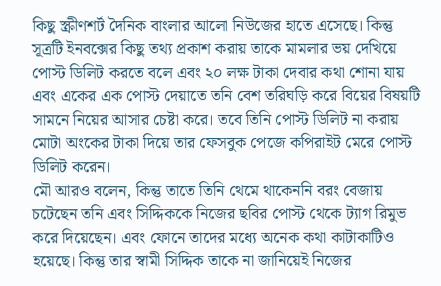কিছু স্ক্রীণশর্ট দৈনিক বাংলার আলো নিউজের হাতে এসেছে। কিন্তু সূত্রটি ইনবক্সের কিছু তথ্য প্রকাশ করায় তাকে মামলার ভয় দেখিয়ে পোস্ট ডিলিট করতে বলে এবং ২০ লক্ষ টাকা দেবার কথা শোনা যায় এবং একের এক পোস্ট দেয়াতে তনি বেশ তরিঘড়ি করে বিয়ের বিষয়টি সামনে নিয়ের আসার চেষ্টা করে। তবে তিনি পোস্ট ডিলিট না করায় মোটা অংকের টাকা দিয়ে তার ফেসবুক পেজে কপিরাইট মেরে পোস্ট ডিলিট করেন।
মৌ আরও বলেন, কিন্তু তাতে তিনি থেমে থাকেননি বরং বেজায় চটেছেন তনি এবং সিদ্দিককে নিজের ছবির পোস্ট থেকে ট্যাগ রিমুভ করে দিয়েছেন। এবং ফোনে তাদের মধ্যে অনেক কথা কাটাকাটিও হয়েছে। কিন্তু তার স্বামী সিদ্দিক তাকে না জানিয়েই নিজের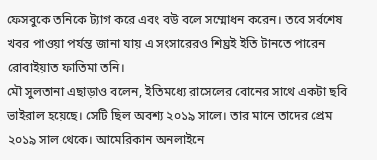ফেসবুকে তনিকে ট্যাগ করে এবং বউ বলে সম্মোধন করেন। তবে সর্বশেষ খবর পাওয়া পর্যন্ত জানা যায় এ সংসারেরও শিঘ্রই ইতি টানতে পারেন রোবাইয়াত ফাতিমা তনি।
মৌ সুলতানা এছাড়াও বলেন, ইতিমধ্যে রাসেলের বোনের সাথে একটা ছবি ভাইরাল হয়েছে। সেটি ছিল অবশ্য ২০১৯ সালে। তার মানে তাদের প্রেম ২০১৯ সাল থেকে। আমেরিকান অনলাইনে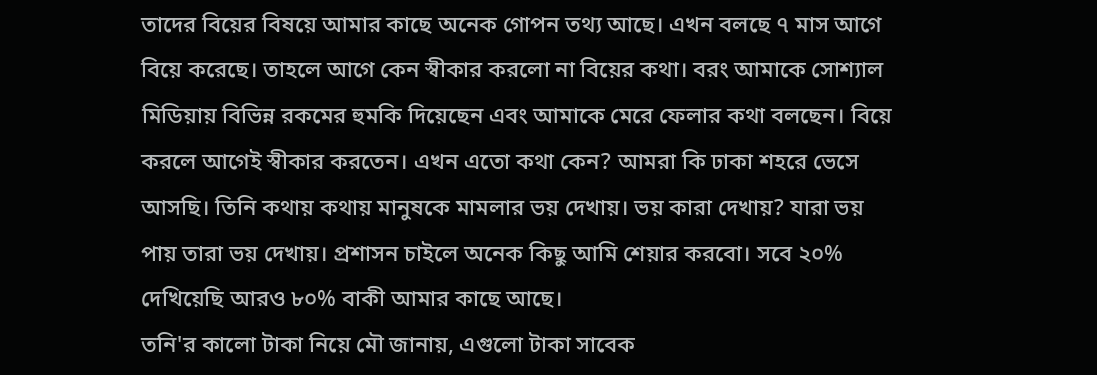তাদের বিয়ের বিষয়ে আমার কাছে অনেক গোপন তথ্য আছে। এখন বলছে ৭ মাস আগে বিয়ে করেছে। তাহলে আগে কেন স্বীকার করলো না বিয়ের কথা। বরং আমাকে সোশ্যাল মিডিয়ায় বিভিন্ন রকমের হুমকি দিয়েছেন এবং আমাকে মেরে ফেলার কথা বলছেন। বিয়ে করলে আগেই স্বীকার করতেন। এখন এতো কথা কেন? আমরা কি ঢাকা শহরে ভেসে আসছি। তিনি কথায় কথায় মানুষকে মামলার ভয় দেখায়। ভয় কারা দেখায়? যারা ভয় পায় তারা ভয় দেখায়। প্রশাসন চাইলে অনেক কিছু আমি শেয়ার করবো। সবে ২০% দেখিয়েছি আরও ৮০% বাকী আমার কাছে আছে।
তনি'র কালো টাকা নিয়ে মৌ জানায়, এগুলো টাকা সাবেক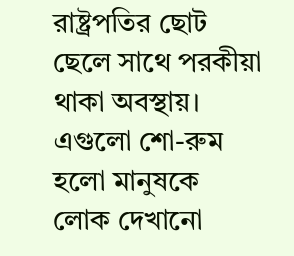রাষ্ট্রপতির ছোট ছেলে সাথে পরকীয়া থাকা অবস্থায়। এগুলো শো-রুম হলো মানুষকে লোক দেখানো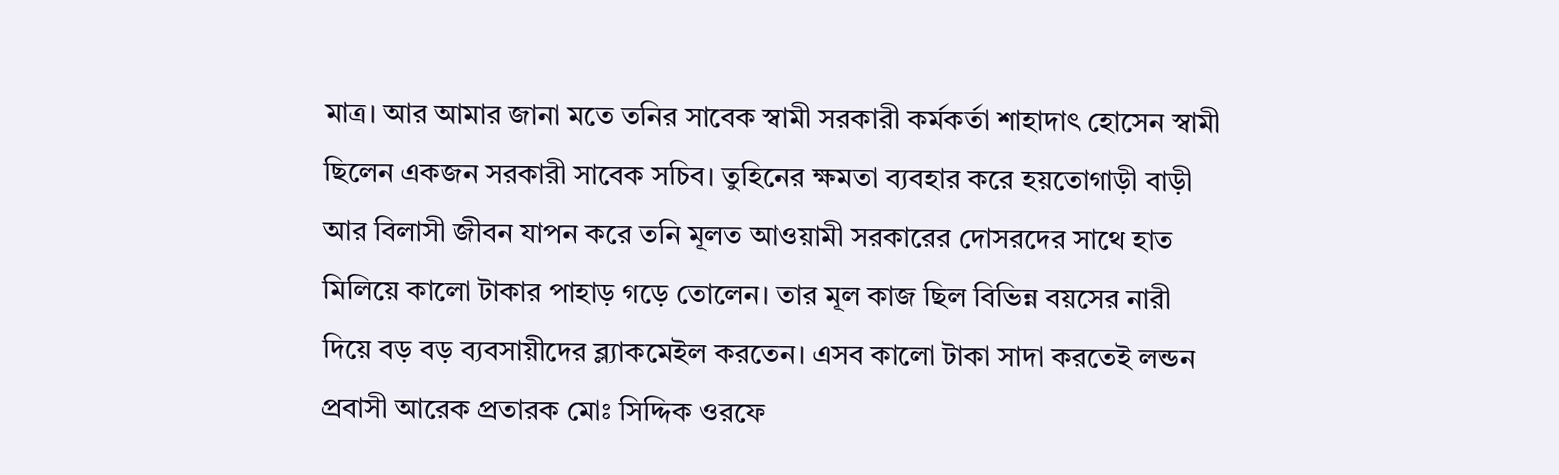মাত্র। আর আমার জানা মতে তনির সাবেক স্বামী সরকারী কর্মকর্তা শাহাদাৎ হোসেন স্বামী ছিলেন একজন সরকারী সাবেক সচিব। তুহিনের ক্ষমতা ব্যবহার করে হয়তোগাড়ী বাড়ী আর বিলাসী জীবন যাপন করে তনি মূলত আওয়ামী সরকারের দোসরদের সাথে হাত মিলিয়ে কালো টাকার পাহাড় গড়ে তোলেন। তার মূল কাজ ছিল বিভিন্ন বয়সের নারী দিয়ে বড় বড় ব্যবসায়ীদের ব্ল্যাকমেইল করতেন। এসব কালো টাকা সাদা করতেই লন্ডন প্রবাসী আরেক প্রতারক মোঃ সিদ্দিক ওরফে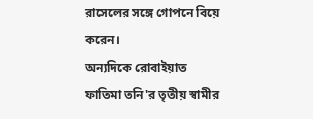রাসেলের সঙ্গে গোপনে বিয়ে করেন।
অন্যদিকে রোবাইয়াত ফাতিমা তনি'র তৃতীয় স্বামীর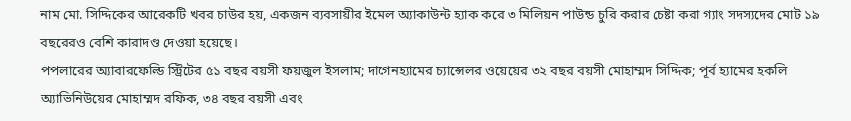নাম মো. সিদ্দিকের আরেকটি খবর চাউর হয়, একজন ব্যবসায়ীর ইমেল অ্যাকাউন্ট হ্যাক করে ৩ মিলিয়ন পাউন্ড চুরি করার চেষ্টা করা গ্যাং সদস্যদের মোট ১৯ বছরেরও বেশি কারাদণ্ড দেওয়া হয়েছে।
পপলারের অ্যাবারফেল্ডি স্ট্রিটের ৫১ বছর বয়সী ফয়জুল ইসলাম; দাগেনহ্যামের চ্যান্সেলর ওয়েয়ের ৩২ বছর বয়সী মোহাম্মদ সিদ্দিক; পূর্ব হ্যামের হকলি অ্যাভিনিউয়ের মোহাম্মদ রফিক, ৩৪ বছর বয়সী এবং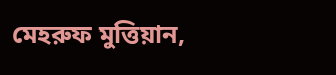মেহরুফ মুত্তিয়ান,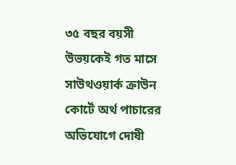৩৫ বছর বয়সী উভয়কেই গত মাসে সাউথওয়ার্ক ক্রাউন কোর্টে অর্থ পাচারের অভিযোগে দোষী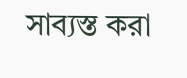সাব্যস্ত করা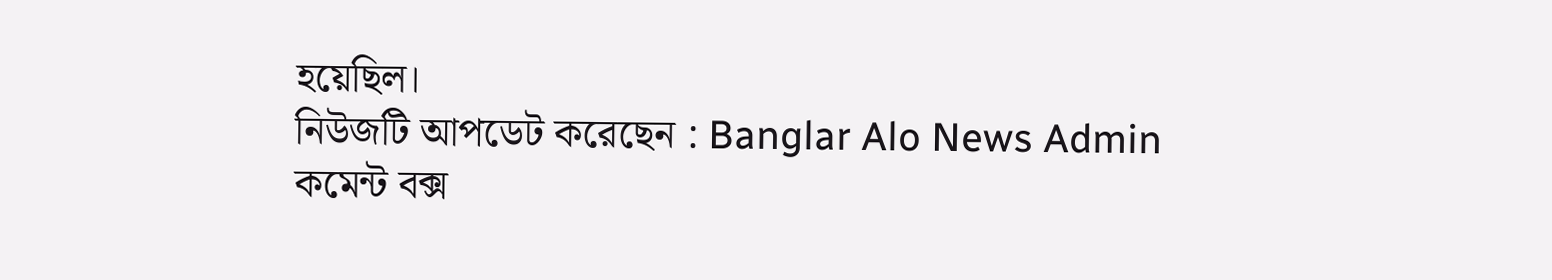হয়েছিল।
নিউজটি আপডেট করেছেন : Banglar Alo News Admin
কমেন্ট বক্স